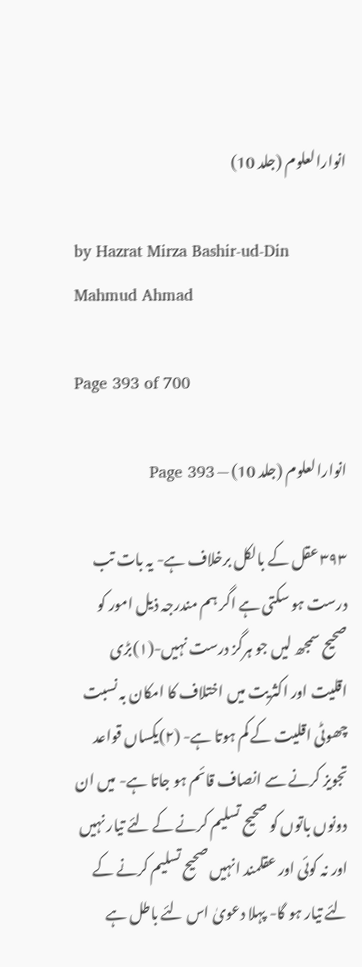انوارالعلوم (جلد 10)

by Hazrat Mirza Bashir-ud-Din Mahmud Ahmad

Page 393 of 700

انوارالعلوم (جلد 10) — Page 393

۳۹۳ عقل کے بالکل برخلاف ہے- یہ بات تب درست ہو سکتی ہے اگر ہم مندرجہ ذیل امور کو صحیح سمجھ لیں جو ہرگز درست نہیں-(۱)بڑی اقلیت اور اکثریت میں اختلاف کا امکان بہ نسبت چھوٹی اقلیت کے کم ہوتا ہے- (۲)یکساں قواعد تجویز کرنے سے انصاف قائم ہو جاتا ہے- میں ان دونوں باتوں کو صحیح تسلیم کرنے کے لئے تیار نہیں اور نہ کوئی اور عقلمند انہیں صحیح تسلیم کرنے کے لئے تیار ہو گا- پہلا دعویٰ اس لئے باطل ہے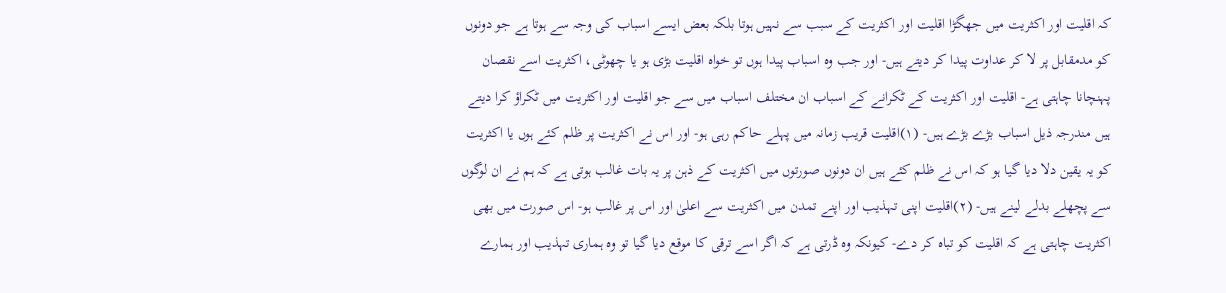کہ اقلیت اور اکثریت میں جھگڑا اقلیت اور اکثریت کے سبب سے نہیں ہوتا بلکہ بعض ایسے اسباب کی وجہ سے ہوتا ہے جو دونوں کو مدمقابل پر لا کر عداوت پیدا کر دیتے ہیں- اور جب وہ اسباب پیدا ہوں تو خواہ اقلیت بڑی ہو یا چھوٹی، اکثریت اسے نقصان پہنچانا چاہتی ہے- اقلیت اور اکثریت کے ٹکرانے کے اسباب ان مختلف اسباب میں سے جو اقلیت اور اکثریت میں ٹکراؤ کرا دیتے ہیں مندرجہ ذیل اسباب بڑے بڑے ہیں- (۱)اقلیت قریب زمانہ میں پہلے حاکم رہی ہو- اور اس نے اکثریت پر ظلم کئے ہوں یا اکثریت کو یہ یقین دلا دیا گیا ہو کہ اس نے ظلم کئے ہیں ان دونوں صورتوں میں اکثریت کے ذہن پر یہ بات غالب ہوتی ہے کہ ہم نے ان لوگوں سے پچھلے بدلے لینے ہیں- (۲)اقلیت اپنی تہذیب اور اپنے تمدن میں اکثریت سے اعلیٰ اور اس پر غالب ہو- اس صورت میں بھی اکثریت چاہتی ہے کہ اقلیت کو تباہ کر دے- کیونکہ وہ ڈرتی ہے کہ اگر اسے ترقی کا موقع دیا گیا تو وہ ہماری تہذیب اور ہمارے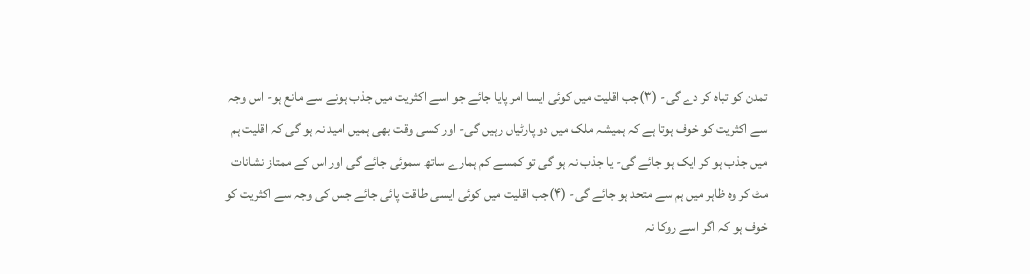تمدن کو تباہ کر دے گی- (۳)جب اقلیت میں کوئی ایسا امر پایا جائے جو اسے اکثریت میں جذب ہونے سے مانع ہو- اس وجہ سے اکثریت کو خوف ہوتا ہے کہ ہمیشہ ملک میں دو پارٹیاں رہیں گی- اور کسی وقت بھی ہمیں امید نہ ہو گی کہ اقلیت ہم میں جذب ہو کر ایک ہو جائے گی- یا جذب نہ ہو گی تو کمسے کم ہمارے ساتھ سموئی جائے گی اور اس کے ممتاز نشانات مٹ کر وہ ظاہر میں ہم سے متحد ہو جائے گی- (۴)جب اقلیت میں کوئی ایسی طاقت پائی جائے جس کی وجہ سے اکثریت کو خوف ہو کہ اگر اسے روکا نہ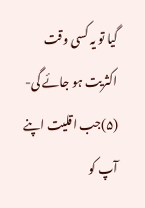گیا تو یہ کسی وقت اکثریت ہو جائے گی- (۵)جب اقلیت اپنے آپ کو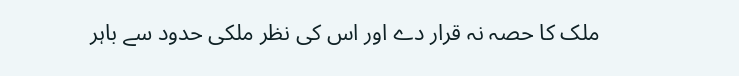ملک کا حصہ نہ قرار دے اور اس کی نظر ملکی حدود سے باہر